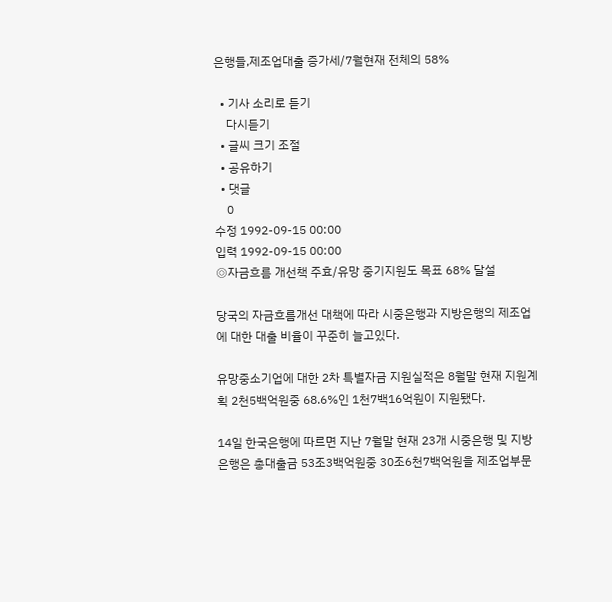은행들,제조업대출 증가세/7월현재 전체의 58%

  • 기사 소리로 듣기
    다시듣기
  • 글씨 크기 조절
  • 공유하기
  • 댓글
    0
수정 1992-09-15 00:00
입력 1992-09-15 00:00
◎자금흐름 개선책 주효/유망 중기지원도 목표 68% 달설

당국의 자금흐름개선 대책에 따라 시중은행과 지방은행의 제조업에 대한 대출 비율이 꾸준히 늘고있다.

유망중소기업에 대한 2차 특별자금 지원실적은 8월말 현재 지원계획 2천5백억원중 68.6%인 1천7백16억원이 지원됐다.

14일 한국은행에 따르면 지난 7월말 현재 23개 시중은행 및 지방은행은 총대출금 53조3백억원중 30조6천7백억원을 제조업부문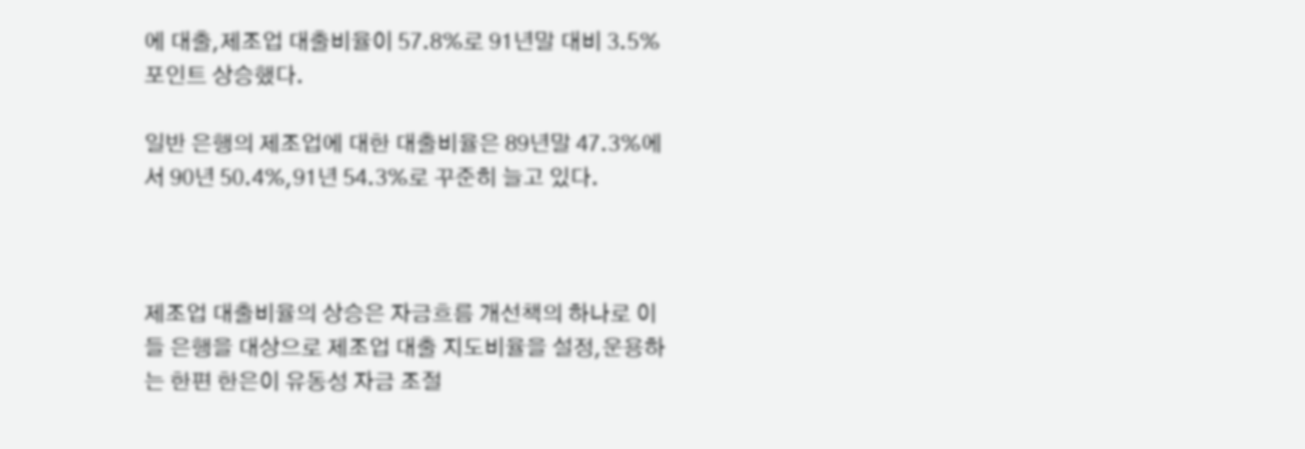에 대출,제조업 대출비율이 57.8%로 91년말 대비 3.5% 포인트 상승했다.

일반 은행의 제조업에 대한 대출비율은 89년말 47.3%에서 90년 50.4%,91년 54.3%로 꾸준히 늘고 있다.



제조업 대출비율의 상승은 자금흐름 개선책의 하나로 이들 은행을 대상으로 제조업 대출 지도비율을 설정,운용하는 한편 한은이 유동성 자금 조절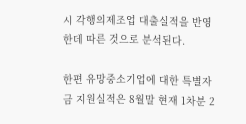시 각행의제조업 대출실적을 반영한데 따른 것으로 분석된다.

한편 유망중소기업에 대한 특별자금 지원실적은 8월말 현재 1차분 2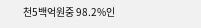천5백억원중 98.2%인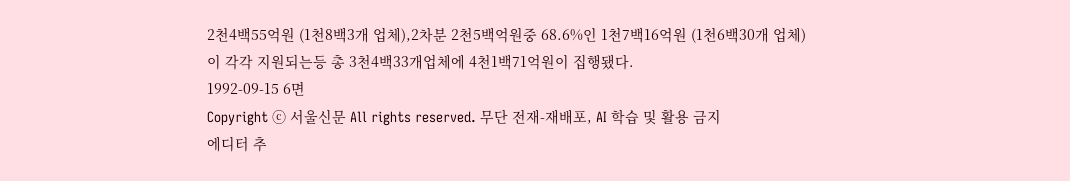2천4백55억원 (1천8백3개 업체),2차분 2천5백억원중 68.6%인 1천7백16억원 (1천6백30개 업체)이 각각 지원되는등 총 3천4백33개업체에 4천1백71억원이 집행됐다.
1992-09-15 6면
Copyright ⓒ 서울신문 All rights reserved. 무단 전재-재배포, AI 학습 및 활용 금지
에디터 추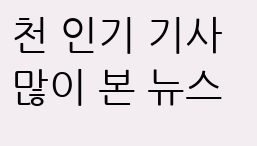천 인기 기사
많이 본 뉴스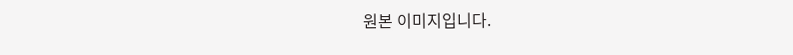원본 이미지입니다.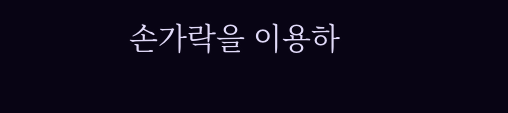손가락을 이용하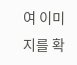여 이미지를 확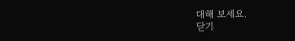대해 보세요.
닫기